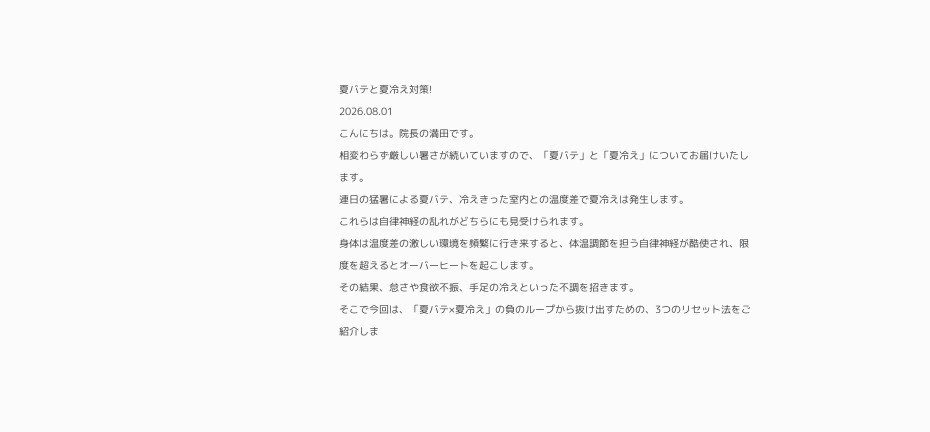夏バテと夏冷え対策!
2026.08.01
こんにちは。院長の満田です。
相変わらず厳しい暑さが続いていますので、「夏バテ」と「夏冷え」についてお届けいたします。
連日の猛暑による夏バテ、冷えきった室内との温度差で夏冷えは発生します。
これらは自律神経の乱れがどちらにも見受けられます。
身体は温度差の激しい環境を頻繁に行き来すると、体温調節を担う自律神経が酷使され、限度を超えるとオーバーヒートを起こします。
その結果、怠さや食欲不振、手足の冷えといった不調を招きます。
そこで今回は、「夏バテ×夏冷え」の負のループから抜け出すための、3つのリセット法をご紹介しま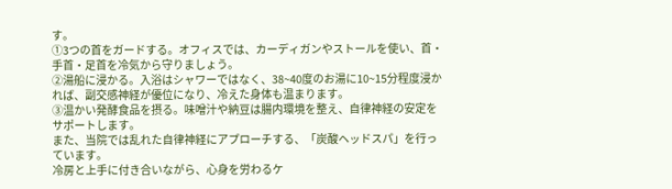す。
①3つの首をガードする。オフィスでは、カーディガンやストールを使い、首・手首・足首を冷気から守りましょう。
②湯船に浸かる。入浴はシャワーではなく、38~40度のお湯に10~15分程度浸かれば、副交感神経が優位になり、冷えた身体も温まります。
③温かい発酵食品を摂る。味噌汁や納豆は腸内環境を整え、自律神経の安定をサポートします。
また、当院では乱れた自律神経にアプローチする、「炭酸ヘッドスパ」を行っています。
冷房と上手に付き合いながら、心身を労わるケ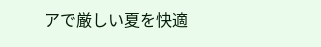アで厳しい夏を快適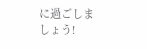に過ごしましょう!